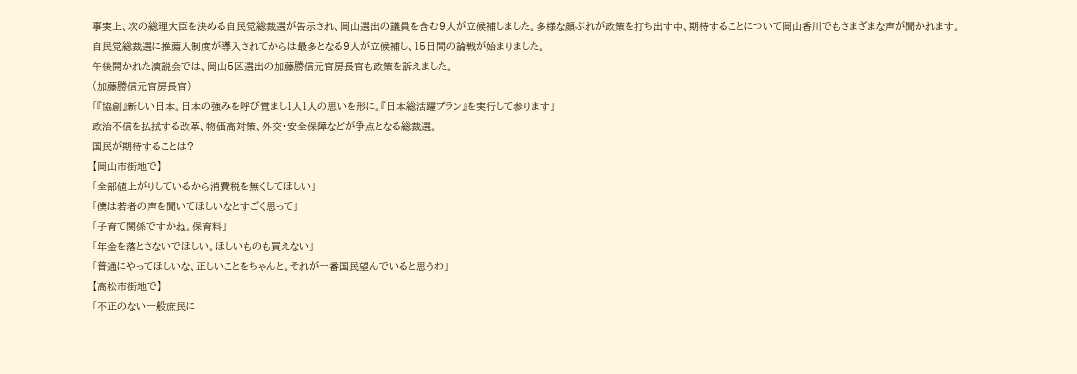事実上、次の総理大臣を決める自民党総裁選が告示され、岡山選出の議員を含む9人が立候補しました。多様な顔ぶれが政策を打ち出す中、期待することについて岡山香川でもさまざまな声が聞かれます。
自民党総裁選に推薦人制度が導入されてからは最多となる9人が立候補し、15日間の論戦が始まりました。
午後開かれた演説会では、岡山5区選出の加藤勝信元官房長官も政策を訴えました。
(加藤勝信元官房長官)
「『協創』新しい日本。日本の強みを呼び覚まし1人1人の思いを形に。『日本総活躍プラン』を実行して参ります」
政治不信を払拭する改革、物価高対策、外交・安全保障などが争点となる総裁選。
国民が期待することは?
【岡山市街地で】
「全部値上がりしているから消費税を無くしてほしい」
「僕は若者の声を聞いてほしいなとすごく思って」
「子育て関係ですかね。保育料」
「年金を落とさないでほしい。ほしいものも買えない」
「普通にやってほしいな、正しいことをちゃんと。それが一番国民望んでいると思うわ」
【高松市街地で】
「不正のない一般庶民に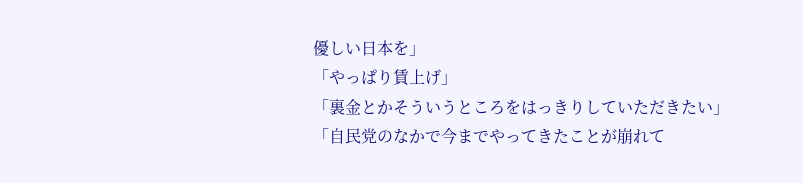優しい日本を」
「やっぱり賃上げ」
「裏金とかそういうところをはっきりしていただきたい」
「自民党のなかで今までやってきたことが崩れて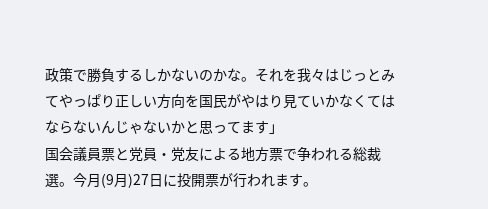政策で勝負するしかないのかな。それを我々はじっとみてやっぱり正しい方向を国民がやはり見ていかなくてはならないんじゃないかと思ってます」
国会議員票と党員・党友による地方票で争われる総裁選。今月(9月)27日に投開票が行われます。